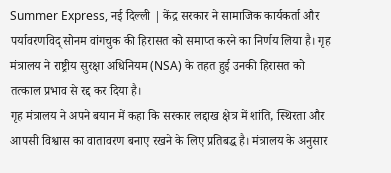Summer Express, नई दिल्ली | केंद्र सरकार ने सामाजिक कार्यकर्ता और पर्यावरणविद् सोनम वांगचुक की हिरासत को समाप्त करने का निर्णय लिया है। गृह मंत्रालय ने राष्ट्रीय सुरक्षा अधिनियम (NSA) के तहत हुई उनकी हिरासत को तत्काल प्रभाव से रद्द कर दिया है।
गृह मंत्रालय ने अपने बयान में कहा कि सरकार लद्दाख क्षेत्र में शांति, स्थिरता और आपसी विश्वास का वातावरण बनाए रखने के लिए प्रतिबद्ध है। मंत्रालय के अनुसार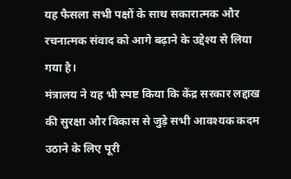यह फैसला सभी पक्षों के साथ सकारात्मक और रचनात्मक संवाद को आगे बढ़ाने के उद्देश्य से लिया गया है।
मंत्रालय ने यह भी स्पष्ट किया कि केंद्र सरकार लद्दाख की सुरक्षा और विकास से जुड़े सभी आवश्यक कदम उठाने के लिए पूरी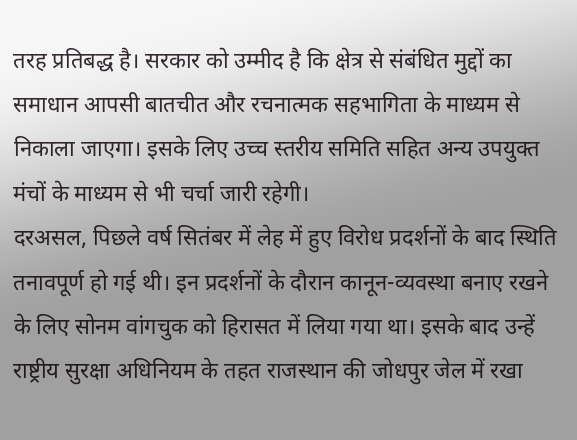तरह प्रतिबद्ध है। सरकार को उम्मीद है कि क्षेत्र से संबंधित मुद्दों का समाधान आपसी बातचीत और रचनात्मक सहभागिता के माध्यम से निकाला जाएगा। इसके लिए उच्च स्तरीय समिति सहित अन्य उपयुक्त मंचों के माध्यम से भी चर्चा जारी रहेगी।
दरअसल, पिछले वर्ष सितंबर में लेह में हुए विरोध प्रदर्शनों के बाद स्थिति तनावपूर्ण हो गई थी। इन प्रदर्शनों के दौरान कानून-व्यवस्था बनाए रखने के लिए सोनम वांगचुक को हिरासत में लिया गया था। इसके बाद उन्हें राष्ट्रीय सुरक्षा अधिनियम के तहत राजस्थान की जोधपुर जेल में रखा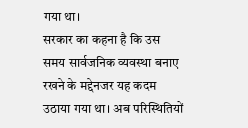गया था।
सरकार का कहना है कि उस समय सार्वजनिक व्यवस्था बनाए रखने के मद्देनजर यह कदम उठाया गया था। अब परिस्थितियों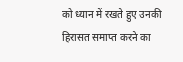को ध्यान में रखते हुए उनकी हिरासत समाप्त करने का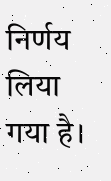निर्णय लिया गया है।